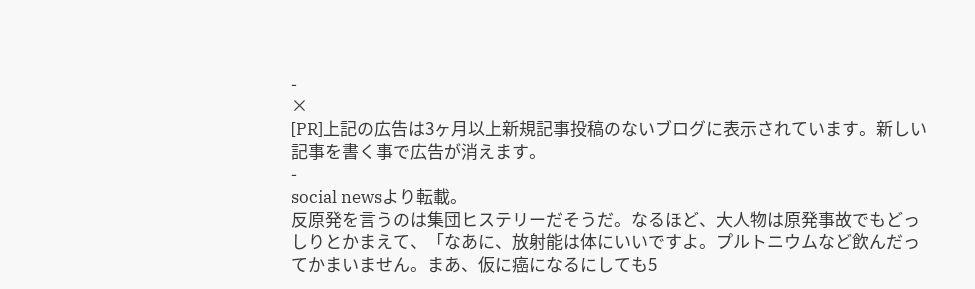-
×
[PR]上記の広告は3ヶ月以上新規記事投稿のないブログに表示されています。新しい記事を書く事で広告が消えます。
-
social newsより転載。
反原発を言うのは集団ヒステリーだそうだ。なるほど、大人物は原発事故でもどっしりとかまえて、「なあに、放射能は体にいいですよ。プルトニウムなど飲んだってかまいません。まあ、仮に癌になるにしても5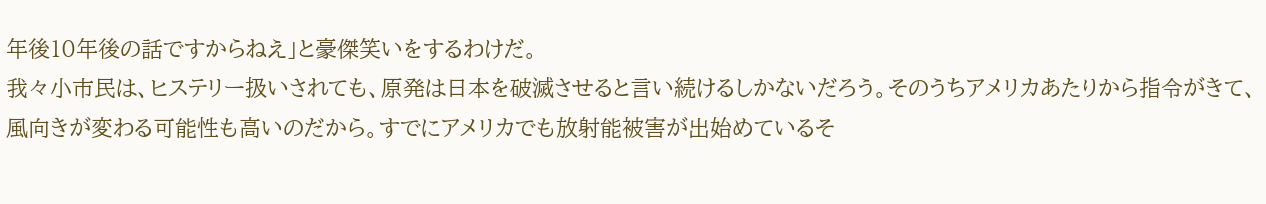年後10年後の話ですからねえ」と豪傑笑いをするわけだ。
我々小市民は、ヒステリー扱いされても、原発は日本を破滅させると言い続けるしかないだろう。そのうちアメリカあたりから指令がきて、風向きが変わる可能性も高いのだから。すでにアメリカでも放射能被害が出始めているそ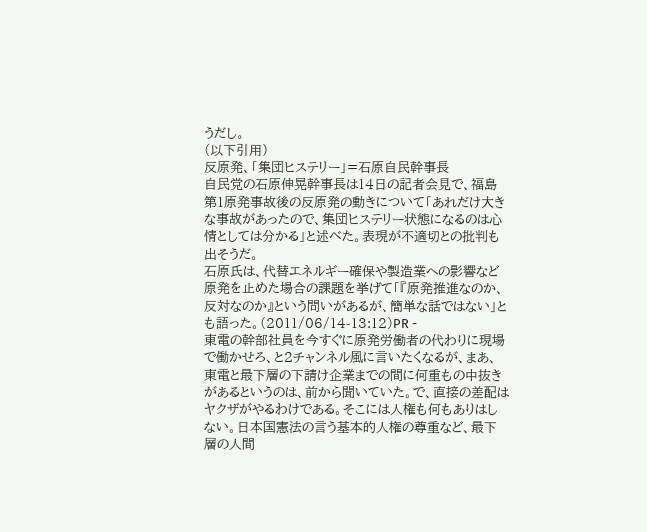うだし。
(以下引用)
反原発、「集団ヒステリー」=石原自民幹事長
自民党の石原伸晃幹事長は14日の記者会見で、福島第1原発事故後の反原発の動きについて「あれだけ大きな事故があったので、集団ヒステリー状態になるのは心情としては分かる」と述べた。表現が不適切との批判も出そうだ。
石原氏は、代替エネルギー確保や製造業への影響など原発を止めた場合の課題を挙げて「『原発推進なのか、反対なのか』という問いがあるが、簡単な話ではない」とも語った。(2011/06/14-13:12)PR -
東電の幹部社員を今すぐに原発労働者の代わりに現場で働かせろ、と2チャンネル風に言いたくなるが、まあ、東電と最下層の下請け企業までの間に何重もの中抜きがあるというのは、前から聞いていた。で、直接の差配はヤクザがやるわけである。そこには人権も何もありはしない。日本国憲法の言う基本的人権の尊重など、最下層の人間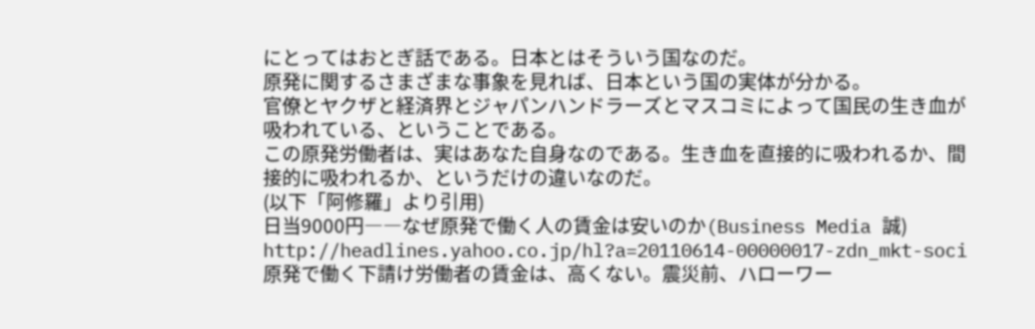にとってはおとぎ話である。日本とはそういう国なのだ。
原発に関するさまざまな事象を見れば、日本という国の実体が分かる。
官僚とヤクザと経済界とジャパンハンドラーズとマスコミによって国民の生き血が吸われている、ということである。
この原発労働者は、実はあなた自身なのである。生き血を直接的に吸われるか、間接的に吸われるか、というだけの違いなのだ。
(以下「阿修羅」より引用)
日当9000円――なぜ原発で働く人の賃金は安いのか(Business Media 誠)
http://headlines.yahoo.co.jp/hl?a=20110614-00000017-zdn_mkt-soci
原発で働く下請け労働者の賃金は、高くない。震災前、ハローワー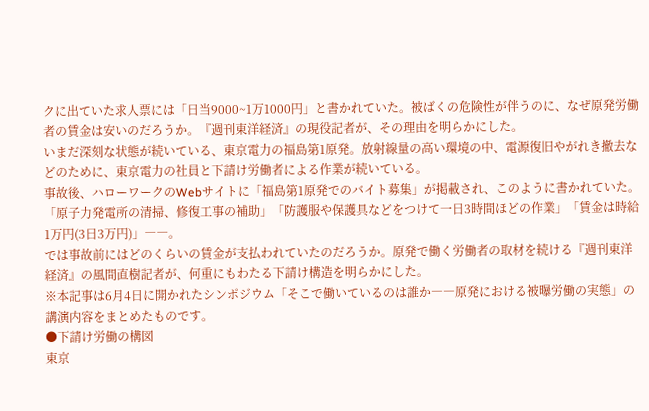クに出ていた求人票には「日当9000~1万1000円」と書かれていた。被ばくの危険性が伴うのに、なぜ原発労働者の賃金は安いのだろうか。『週刊東洋経済』の現役記者が、その理由を明らかにした。
いまだ深刻な状態が続いている、東京電力の福島第1原発。放射線量の高い環境の中、電源復旧やがれき撤去などのために、東京電力の社員と下請け労働者による作業が続いている。
事故後、ハローワークのWebサイトに「福島第1原発でのバイト募集」が掲載され、このように書かれていた。「原子力発電所の清掃、修復工事の補助」「防護服や保護具などをつけて一日3時間ほどの作業」「賃金は時給1万円(3日3万円)」――。
では事故前にはどのくらいの賃金が支払われていたのだろうか。原発で働く労働者の取材を続ける『週刊東洋経済』の風間直樹記者が、何重にもわたる下請け構造を明らかにした。
※本記事は6月4日に開かれたシンポジウム「そこで働いているのは誰か――原発における被曝労働の実態」の講演内容をまとめたものです。
●下請け労働の構図
東京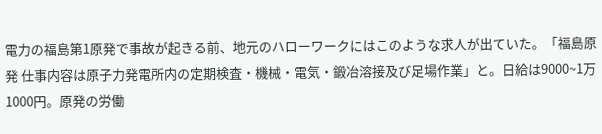電力の福島第1原発で事故が起きる前、地元のハローワークにはこのような求人が出ていた。「福島原発 仕事内容は原子力発電所内の定期検査・機械・電気・鍛冶溶接及び足場作業」と。日給は9000~1万1000円。原発の労働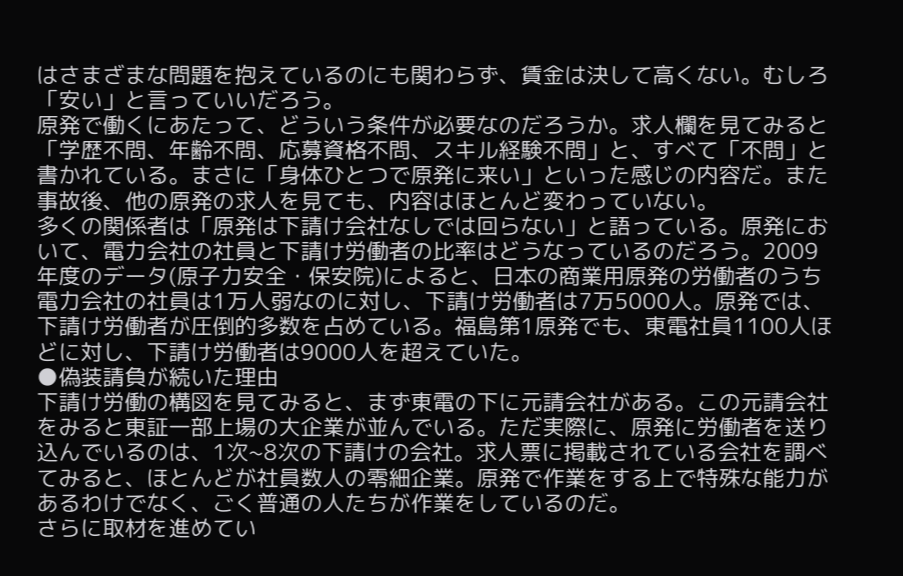はさまざまな問題を抱えているのにも関わらず、賃金は決して高くない。むしろ「安い」と言っていいだろう。
原発で働くにあたって、どういう条件が必要なのだろうか。求人欄を見てみると「学歴不問、年齢不問、応募資格不問、スキル経験不問」と、すべて「不問」と書かれている。まさに「身体ひとつで原発に来い」といった感じの内容だ。また事故後、他の原発の求人を見ても、内容はほとんど変わっていない。
多くの関係者は「原発は下請け会社なしでは回らない」と語っている。原発において、電力会社の社員と下請け労働者の比率はどうなっているのだろう。2009年度のデータ(原子力安全・保安院)によると、日本の商業用原発の労働者のうち電力会社の社員は1万人弱なのに対し、下請け労働者は7万5000人。原発では、下請け労働者が圧倒的多数を占めている。福島第1原発でも、東電社員1100人ほどに対し、下請け労働者は9000人を超えていた。
●偽装請負が続いた理由
下請け労働の構図を見てみると、まず東電の下に元請会社がある。この元請会社をみると東証一部上場の大企業が並んでいる。ただ実際に、原発に労働者を送り込んでいるのは、1次~8次の下請けの会社。求人票に掲載されている会社を調べてみると、ほとんどが社員数人の零細企業。原発で作業をする上で特殊な能力があるわけでなく、ごく普通の人たちが作業をしているのだ。
さらに取材を進めてい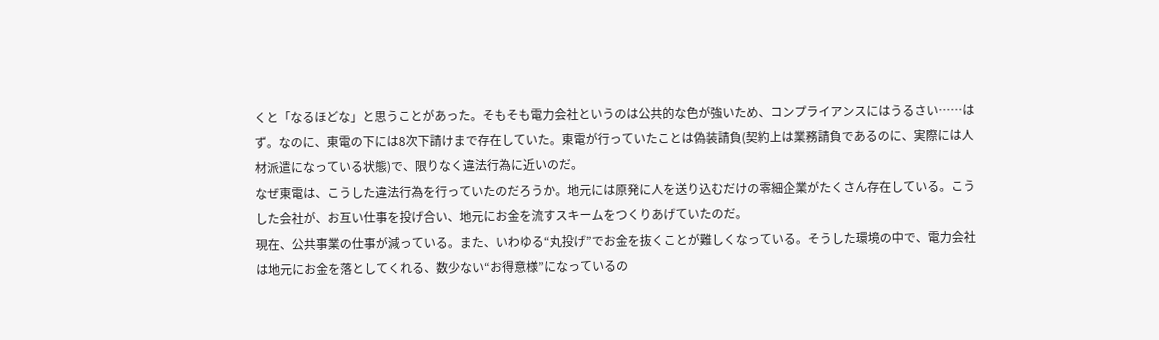くと「なるほどな」と思うことがあった。そもそも電力会社というのは公共的な色が強いため、コンプライアンスにはうるさい……はず。なのに、東電の下には8次下請けまで存在していた。東電が行っていたことは偽装請負(契約上は業務請負であるのに、実際には人材派遣になっている状態)で、限りなく違法行為に近いのだ。
なぜ東電は、こうした違法行為を行っていたのだろうか。地元には原発に人を送り込むだけの零細企業がたくさん存在している。こうした会社が、お互い仕事を投げ合い、地元にお金を流すスキームをつくりあげていたのだ。
現在、公共事業の仕事が減っている。また、いわゆる“丸投げ”でお金を抜くことが難しくなっている。そうした環境の中で、電力会社は地元にお金を落としてくれる、数少ない“お得意様”になっているの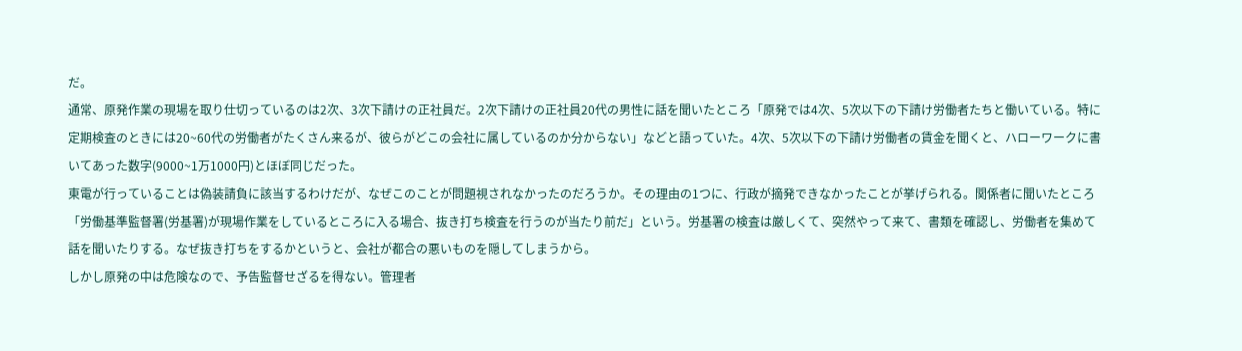だ。
通常、原発作業の現場を取り仕切っているのは2次、3次下請けの正社員だ。2次下請けの正社員20代の男性に話を聞いたところ「原発では4次、5次以下の下請け労働者たちと働いている。特に定期検査のときには20~60代の労働者がたくさん来るが、彼らがどこの会社に属しているのか分からない」などと語っていた。4次、5次以下の下請け労働者の賃金を聞くと、ハローワークに書いてあった数字(9000~1万1000円)とほぼ同じだった。
東電が行っていることは偽装請負に該当するわけだが、なぜこのことが問題視されなかったのだろうか。その理由の1つに、行政が摘発できなかったことが挙げられる。関係者に聞いたところ「労働基準監督署(労基署)が現場作業をしているところに入る場合、抜き打ち検査を行うのが当たり前だ」という。労基署の検査は厳しくて、突然やって来て、書類を確認し、労働者を集めて話を聞いたりする。なぜ抜き打ちをするかというと、会社が都合の悪いものを隠してしまうから。
しかし原発の中は危険なので、予告監督せざるを得ない。管理者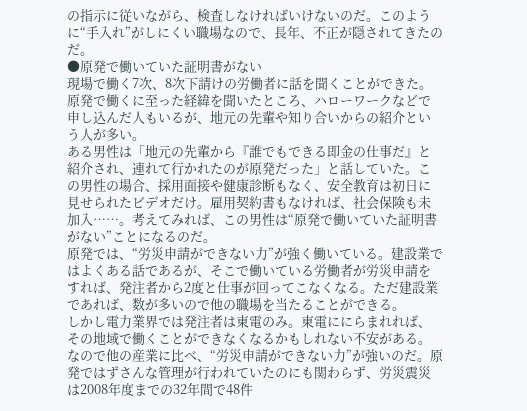の指示に従いながら、検査しなければいけないのだ。このように“手入れ”がしにくい職場なので、長年、不正が隠されてきたのだ。
●原発で働いていた証明書がない
現場で働く7次、8次下請けの労働者に話を聞くことができた。原発で働くに至った経緯を聞いたところ、ハローワークなどで申し込んだ人もいるが、地元の先輩や知り合いからの紹介という人が多い。
ある男性は「地元の先輩から『誰でもできる即金の仕事だ』と紹介され、連れて行かれたのが原発だった」と話していた。この男性の場合、採用面接や健康診断もなく、安全教育は初日に見せられたビデオだけ。雇用契約書もなければ、社会保険も未加入……。考えてみれば、この男性は“原発で働いていた証明書がない”ことになるのだ。
原発では、“労災申請ができない力”が強く働いている。建設業ではよくある話であるが、そこで働いている労働者が労災申請をすれば、発注者から2度と仕事が回ってこなくなる。ただ建設業であれば、数が多いので他の職場を当たることができる。
しかし電力業界では発注者は東電のみ。東電ににらまれれば、その地域で働くことができなくなるかもしれない不安がある。なので他の産業に比べ、“労災申請ができない力”が強いのだ。原発ではずさんな管理が行われていたのにも関わらず、労災震災は2008年度までの32年間で48件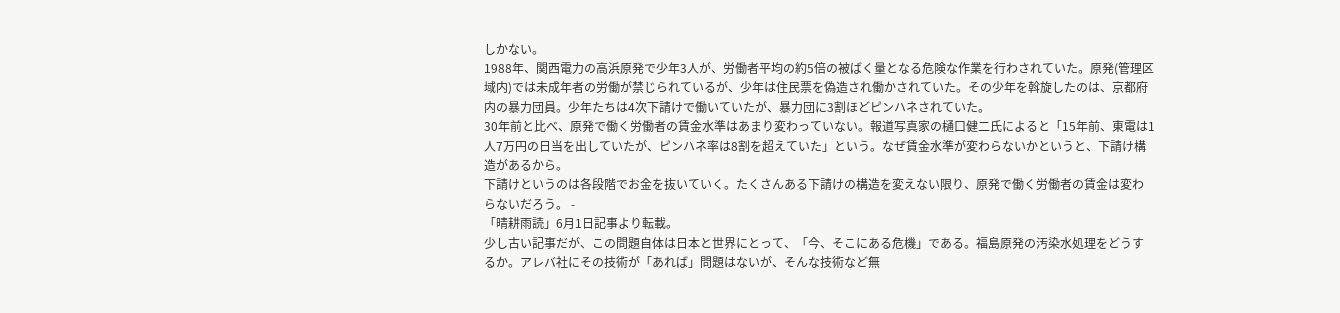しかない。
1988年、関西電力の高浜原発で少年3人が、労働者平均の約5倍の被ばく量となる危険な作業を行わされていた。原発(管理区域内)では未成年者の労働が禁じられているが、少年は住民票を偽造され働かされていた。その少年を斡旋したのは、京都府内の暴力団員。少年たちは4次下請けで働いていたが、暴力団に3割ほどピンハネされていた。
30年前と比べ、原発で働く労働者の賃金水準はあまり変わっていない。報道写真家の樋口健二氏によると「15年前、東電は1人7万円の日当を出していたが、ピンハネ率は8割を超えていた」という。なぜ賃金水準が変わらないかというと、下請け構造があるから。
下請けというのは各段階でお金を抜いていく。たくさんある下請けの構造を変えない限り、原発で働く労働者の賃金は変わらないだろう。 -
「晴耕雨読」6月1日記事より転載。
少し古い記事だが、この問題自体は日本と世界にとって、「今、そこにある危機」である。福島原発の汚染水処理をどうするか。アレバ社にその技術が「あれば」問題はないが、そんな技術など無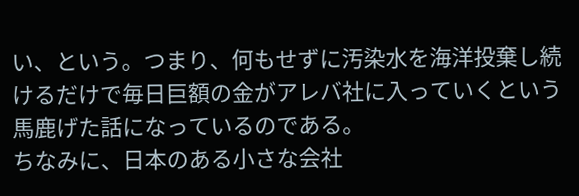い、という。つまり、何もせずに汚染水を海洋投棄し続けるだけで毎日巨額の金がアレバ社に入っていくという馬鹿げた話になっているのである。
ちなみに、日本のある小さな会社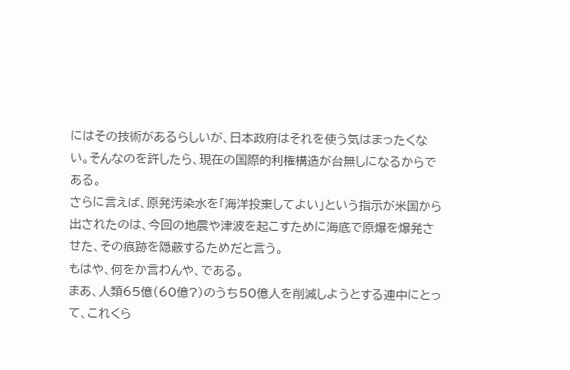にはその技術があるらしいが、日本政府はそれを使う気はまったくない。そんなのを許したら、現在の国際的利権構造が台無しになるからである。
さらに言えば、原発汚染水を「海洋投棄してよい」という指示が米国から出されたのは、今回の地震や津波を起こすために海底で原爆を爆発させた、その痕跡を隠蔽するためだと言う。
もはや、何をか言わんや、である。
まあ、人類65億(60億?)のうち50億人を削減しようとする連中にとって、これくら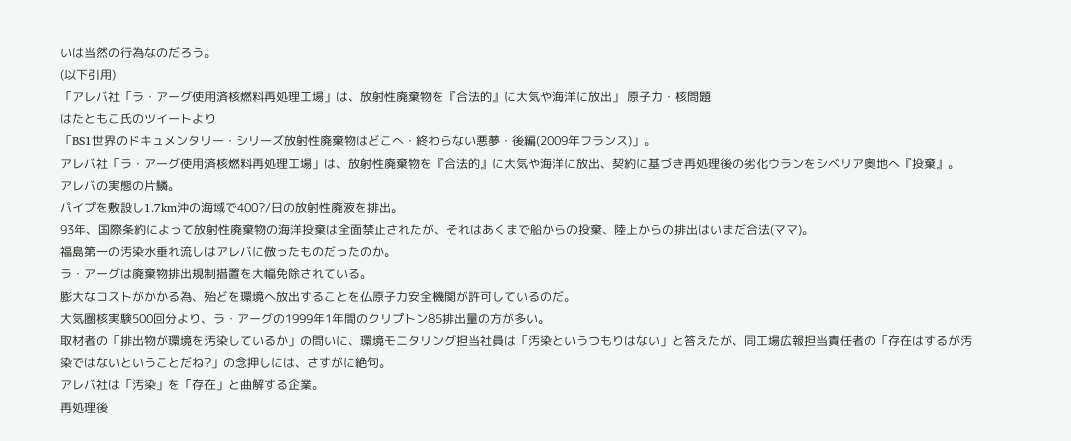いは当然の行為なのだろう。
(以下引用)
「アレバ社「ラ・アーグ使用済核燃料再処理工場」は、放射性廃棄物を『合法的』に大気や海洋に放出」 原子力・核問題
はたともこ氏のツイートより
「BS1世界のドキュメンタリー・シリーズ放射性廃棄物はどこへ・終わらない悪夢・後編(2009年フランス)」。
アレバ社「ラ・アーグ使用済核燃料再処理工場」は、放射性廃棄物を『合法的』に大気や海洋に放出、契約に基づき再処理後の劣化ウランをシベリア奥地へ『投棄』。
アレバの実態の片鱗。
パイプを敷設し1.7km沖の海域で400?/日の放射性廃液を排出。
93年、国際条約によって放射性廃棄物の海洋投棄は全面禁止されたが、それはあくまで船からの投棄、陸上からの排出はいまだ合法(ママ)。
福島第一の汚染水垂れ流しはアレバに倣ったものだったのか。
ラ・アーグは廃棄物排出規制措置を大幅免除されている。
膨大なコストがかかる為、殆どを環境へ放出することを仏原子力安全機関が許可しているのだ。
大気圏核実験500回分より、ラ・アーグの1999年1年間のクリプトン85排出量の方が多い。
取材者の「排出物が環境を汚染しているか」の問いに、環境モニタリング担当社員は「汚染というつもりはない」と答えたが、同工場広報担当責任者の「存在はするが汚染ではないということだね?」の念押しには、さすがに絶句。
アレバ社は「汚染」を「存在」と曲解する企業。
再処理後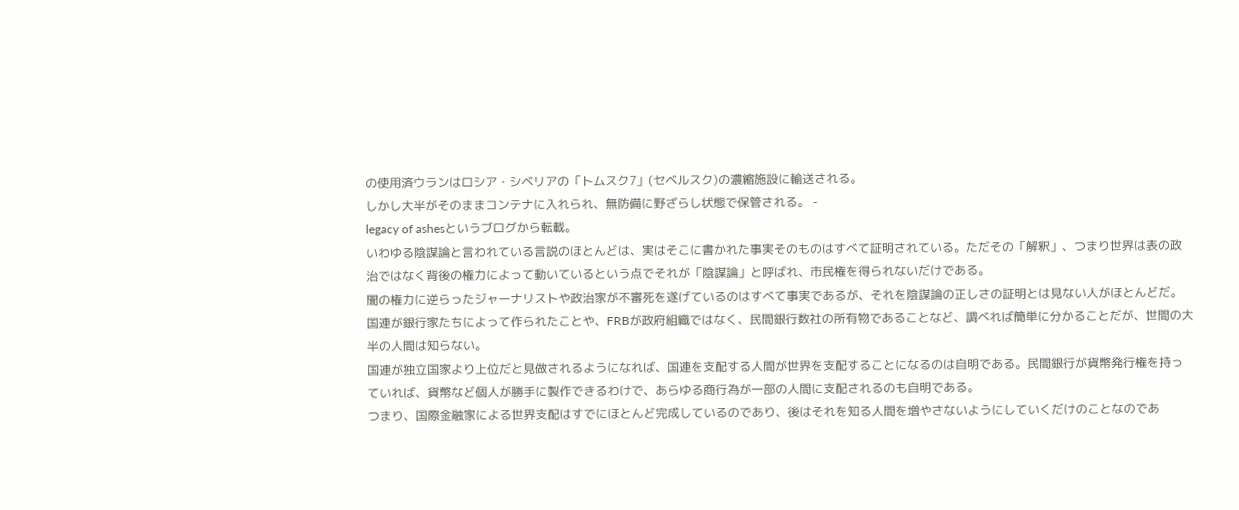の使用済ウランはロシア・シベリアの「トムスク7」(セベルスク)の濃縮施設に輸送される。
しかし大半がそのままコンテナに入れられ、無防備に野ざらし状態で保管される。 -
legacy of ashesというブログから転載。
いわゆる陰謀論と言われている言説のほとんどは、実はそこに書かれた事実そのものはすべて証明されている。ただその「解釈」、つまり世界は表の政治ではなく背後の権力によって動いているという点でそれが「陰謀論」と呼ばれ、市民権を得られないだけである。
闇の権力に逆らったジャーナリストや政治家が不審死を遂げているのはすべて事実であるが、それを陰謀論の正しさの証明とは見ない人がほとんどだ。国連が銀行家たちによって作られたことや、FRBが政府組織ではなく、民間銀行数社の所有物であることなど、調べれば簡単に分かることだが、世間の大半の人間は知らない。
国連が独立国家より上位だと見做されるようになれば、国連を支配する人間が世界を支配することになるのは自明である。民間銀行が貨幣発行権を持っていれば、貨幣など個人が勝手に製作できるわけで、あらゆる商行為が一部の人間に支配されるのも自明である。
つまり、国際金融家による世界支配はすでにほとんど完成しているのであり、後はそれを知る人間を増やさないようにしていくだけのことなのであ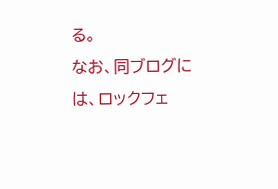る。
なお、同ブログには、ロックフェ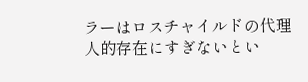ラーはロスチャイルドの代理人的存在にすぎないとい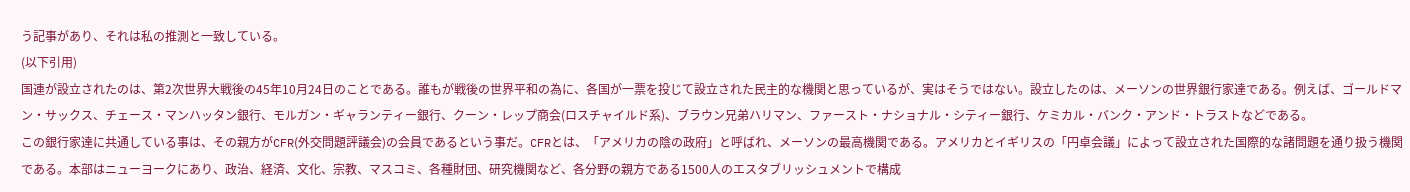う記事があり、それは私の推測と一致している。
(以下引用)
国連が設立されたのは、第2次世界大戦後の45年10月24日のことである。誰もが戦後の世界平和の為に、各国が一票を投じて設立された民主的な機関と思っているが、実はそうではない。設立したのは、メーソンの世界銀行家達である。例えば、ゴールドマン・サックス、チェース・マンハッタン銀行、モルガン・ギャランティー銀行、クーン・レップ商会(ロスチャイルド系)、ブラウン兄弟ハリマン、ファースト・ナショナル・シティー銀行、ケミカル・バンク・アンド・トラストなどである。
この銀行家達に共通している事は、その親方がCFR(外交問題評議会)の会員であるという事だ。CFRとは、「アメリカの陰の政府」と呼ばれ、メーソンの最高機関である。アメリカとイギリスの「円卓会議」によって設立された国際的な諸問題を通り扱う機関である。本部はニューヨークにあり、政治、経済、文化、宗教、マスコミ、各種財団、研究機関など、各分野の親方である1500人のエスタブリッシュメントで構成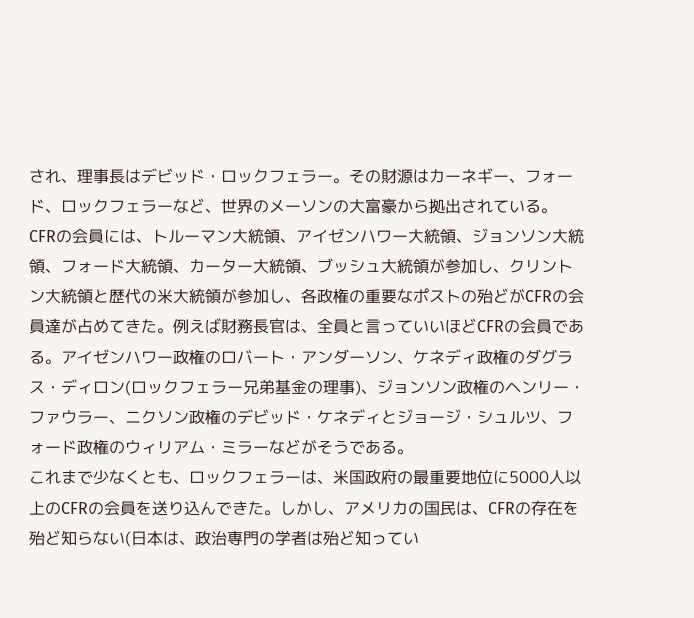され、理事長はデビッド・ロックフェラー。その財源はカーネギー、フォード、ロックフェラーなど、世界のメーソンの大富豪から拠出されている。
CFRの会員には、トルーマン大統領、アイゼンハワー大統領、ジョンソン大統領、フォード大統領、カーター大統領、ブッシュ大統領が参加し、クリントン大統領と歴代の米大統領が参加し、各政権の重要なポストの殆どがCFRの会員達が占めてきた。例えば財務長官は、全員と言っていいほどCFRの会員である。アイゼンハワー政権のロバート・アンダーソン、ケネディ政権のダグラス・ディロン(ロックフェラー兄弟基金の理事)、ジョンソン政権のヘンリー・ファウラー、ニクソン政権のデビッド・ケネディとジョージ・シュルツ、フォード政権のウィリアム・ミラーなどがそうである。
これまで少なくとも、ロックフェラーは、米国政府の最重要地位に5000人以上のCFRの会員を送り込んできた。しかし、アメリカの国民は、CFRの存在を殆ど知らない(日本は、政治専門の学者は殆ど知ってい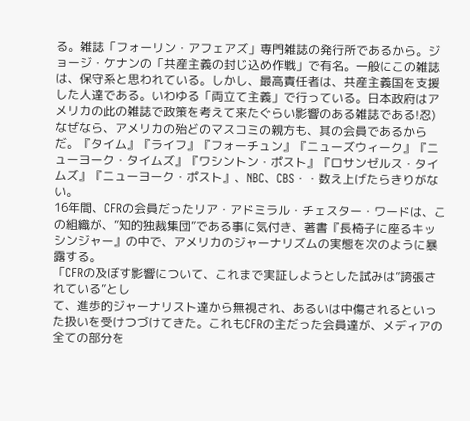る。雑誌「フォーリン・アフェアズ」専門雑誌の発行所であるから。ジョージ・ケナンの「共産主義の封じ込め作戦」で有名。一般にこの雑誌は、保守系と思われている。しかし、最高責任者は、共産主義国を支援した人達である。いわゆる「両立て主義」で行っている。日本政府はアメリカの此の雑誌で政策を考えて来たぐらい影響のある雑誌である!忍)
なぜなら、アメリカの殆どのマスコミの親方も、其の会員であるからだ。『タイム』『ライフ』『フォーチュン』『ニューズウィーク』『ニューヨーク・タイムズ』『ワシントン・ポスト』『ロサンゼルス・タイムズ』『ニューヨーク・ポスト』、NBC、CBS・・数え上げたらきりがない。
16年間、CFRの会員だったリア・アドミラル・チェスター・ワードは、この組織が、”知的独裁集団”である事に気付き、著書『長椅子に座るキッシンジャー』の中で、アメリカのジャーナリズムの実態を次のように暴露する。
「CFRの及ぼす影響について、これまで実証しようとした試みは”誇張されている”とし
て、進歩的ジャーナリスト達から無視され、あるいは中傷されるといった扱いを受けつづけてきた。これもCFRの主だった会員達が、メディアの全ての部分を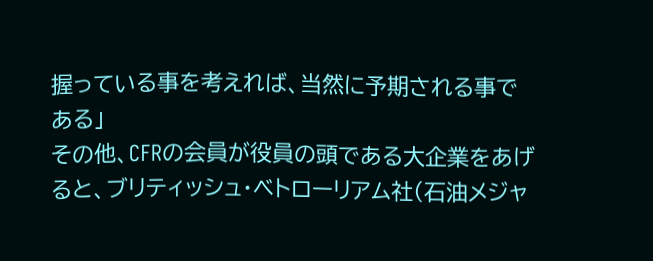握っている事を考えれば、当然に予期される事である」
その他、CFRの会員が役員の頭である大企業をあげると、ブリティッシュ・ベトローリアム社(石油メジャ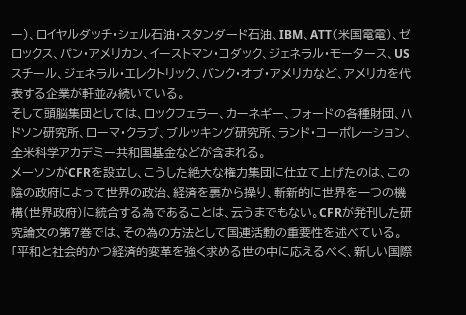ー)、ロイヤルダッチ・シェル石油・スタンダード石油、IBM、ATT(米国電電)、ゼロックス、パン・アメリカン、イーストマン・コダック、ジェネラル・モータース、USスチール、ジェネラル・エレクトリック、バンク・オブ・アメリカなど、アメリカを代表する企業が軒並み続いている。
そして頭脳集団としては、ロックフェラー、カーネギー、フォードの各種財団、ハドソン研究所、ローマ・クラブ、ブルッキング研究所、ランド・コーポレーション、全米科学アカデミー共和国基金などが含まれる。
メーソンがCFRを設立し、こうした絶大な権力集団に仕立て上げたのは、この陰の政府によって世界の政治、経済を裏から操り、斬新的に世界を一つの機構(世界政府)に統合する為であることは、云うまでもない。CFRが発刊した研究論文の第7巻では、その為の方法として国連活動の重要性を述べている。
「平和と社会的かつ経済的変革を強く求める世の中に応えるべく、新しい国際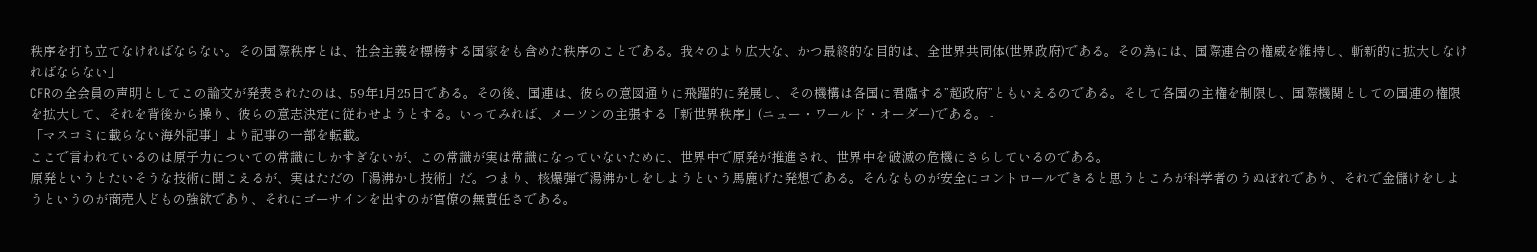秩序を打ち立てなければならない。その国際秩序とは、社会主義を標榜する国家をも含めた秩序のことである。我々のより広大な、かつ最終的な目的は、全世界共同体(世界政府)である。その為には、国際連合の権威を維持し、斬新的に拡大しなければならない」
CFRの全会員の声明としてこの論文が発表されたのは、59年1月25日である。その後、国連は、彼らの意図通りに飛躍的に発展し、その機構は各国に君臨する”超政府”ともいえるのである。そして各国の主権を制限し、国際機関としての国連の権限を拡大して、それを背後から操り、彼らの意志決定に従わせようとする。いってみれば、メーソンの主張する「新世界秩序」(ニュー・ワールド・オーダー)である。 -
「マスコミに載らない海外記事」より記事の一部を転載。
ここで言われているのは原子力についての常識にしかすぎないが、この常識が実は常識になっていないために、世界中で原発が推進され、世界中を破滅の危機にさらしているのである。
原発というとたいそうな技術に聞こえるが、実はただの「湯沸かし技術」だ。つまり、核爆弾で湯沸かしをしようという馬鹿げた発想である。そんなものが安全にコントロールできると思うところが科学者のうぬぼれであり、それで金儲けをしようというのが商売人どもの強欲であり、それにゴーサインを出すのが官僚の無責任さである。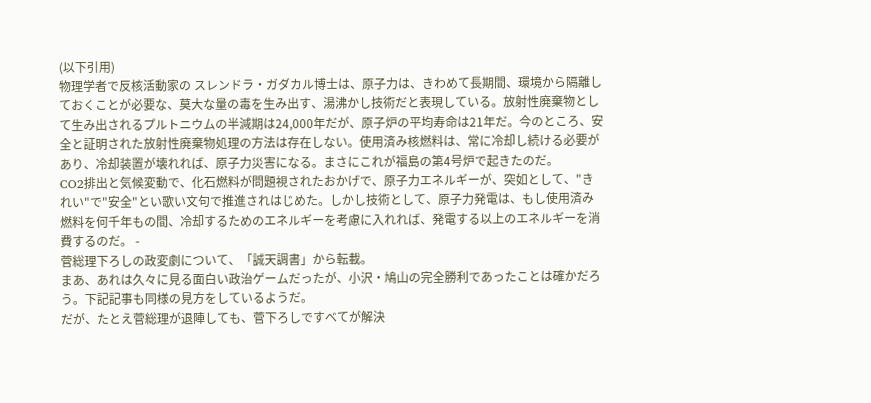(以下引用)
物理学者で反核活動家の スレンドラ・ガダカル博士は、原子力は、きわめて長期間、環境から隔離しておくことが必要な、莫大な量の毒を生み出す、湯沸かし技術だと表現している。放射性廃棄物として生み出されるプルトニウムの半減期は24,000年だが、原子炉の平均寿命は21年だ。今のところ、安全と証明された放射性廃棄物処理の方法は存在しない。使用済み核燃料は、常に冷却し続ける必要があり、冷却装置が壊れれば、原子力災害になる。まさにこれが福島の第4号炉で起きたのだ。
CO2排出と気候変動で、化石燃料が問題視されたおかげで、原子力エネルギーが、突如として、"きれい"で"安全"とい歌い文句で推進されはじめた。しかし技術として、原子力発電は、もし使用済み燃料を何千年もの間、冷却するためのエネルギーを考慮に入れれば、発電する以上のエネルギーを消費するのだ。 -
菅総理下ろしの政変劇について、「誠天調書」から転載。
まあ、あれは久々に見る面白い政治ゲームだったが、小沢・鳩山の完全勝利であったことは確かだろう。下記記事も同様の見方をしているようだ。
だが、たとえ菅総理が退陣しても、菅下ろしですべてが解決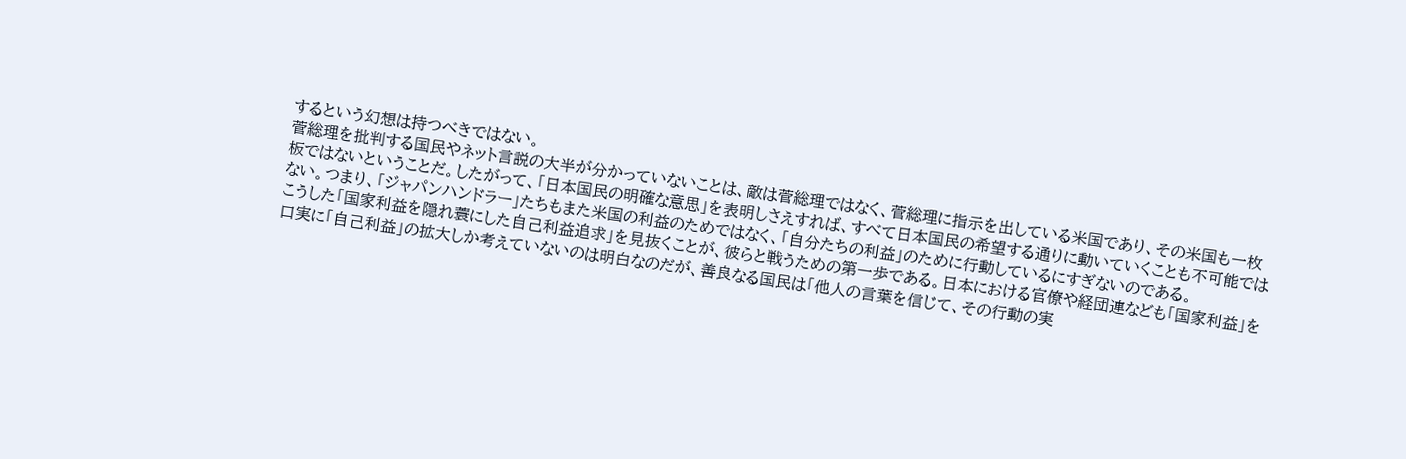するという幻想は持つべきではない。
菅総理を批判する国民やネット言説の大半が分かっていないことは、敵は菅総理ではなく、菅総理に指示を出している米国であり、その米国も一枚板ではないということだ。したがって、「日本国民の明確な意思」を表明しさえすれば、すべて日本国民の希望する通りに動いていくことも不可能ではない。つまり、「ジャパンハンドラー」たちもまた米国の利益のためではなく、「自分たちの利益」のために行動しているにすぎないのである。
こうした「国家利益を隠れ蓑にした自己利益追求」を見抜くことが、彼らと戦うための第一歩である。日本における官僚や経団連なども「国家利益」を口実に「自己利益」の拡大しか考えていないのは明白なのだが、善良なる国民は「他人の言葉を信じて、その行動の実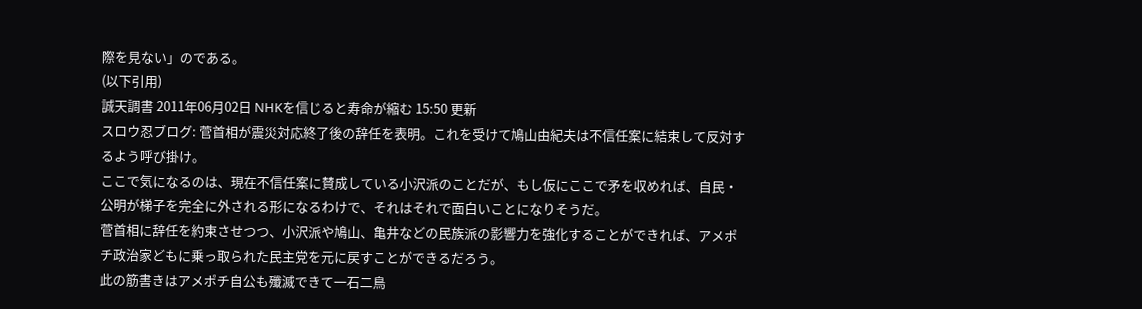際を見ない」のである。
(以下引用)
誠天調書 2011年06月02日 NHKを信じると寿命が縮む 15:50 更新
スロウ忍ブログ: 菅首相が震災対応終了後の辞任を表明。これを受けて鳩山由紀夫は不信任案に結束して反対するよう呼び掛け。
ここで気になるのは、現在不信任案に賛成している小沢派のことだが、もし仮にここで矛を収めれば、自民・公明が梯子を完全に外される形になるわけで、それはそれで面白いことになりそうだ。
菅首相に辞任を約束させつつ、小沢派や鳩山、亀井などの民族派の影響力を強化することができれば、アメポチ政治家どもに乗っ取られた民主党を元に戻すことができるだろう。
此の筋書きはアメポチ自公も殲滅できて一石二鳥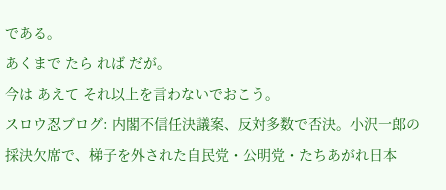である。
あくまで たら れば だが。
今は あえて それ以上を言わないでおこう。
スロウ忍ブログ: 内閣不信任決議案、反対多数で否決。小沢一郎の採決欠席で、梯子を外された自民党・公明党・たちあがれ日本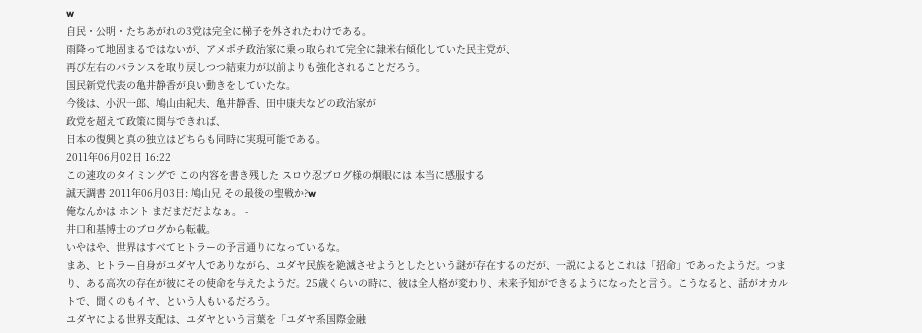w
自民・公明・たちあがれの3党は完全に梯子を外されたわけである。
雨降って地固まるではないが、アメポチ政治家に乗っ取られて完全に隷米右傾化していた民主党が、
再び左右のバランスを取り戻しつつ結束力が以前よりも強化されることだろう。
国民新党代表の亀井静香が良い動きをしていたな。
今後は、小沢一郎、鳩山由紀夫、亀井静香、田中康夫などの政治家が
政党を超えて政策に関与できれば、
日本の復興と真の独立はどちらも同時に実現可能である。
2011年06月02日 16:22
この速攻のタイミングで この内容を書き残した スロウ忍ブログ様の炯眼には 本当に感服する
誠天調書 2011年06月03日: 鳩山兄 その最後の聖戦か?w
俺なんかは ホント まだまだだよなぁ。 -
井口和基博士のブログから転載。
いやはや、世界はすべてヒトラーの予言通りになっているな。
まあ、ヒトラー自身がユダヤ人でありながら、ユダヤ民族を絶滅させようとしたという謎が存在するのだが、一説によるとこれは「招命」であったようだ。つまり、ある高次の存在が彼にその使命を与えたようだ。25歳くらいの時に、彼は全人格が変わり、未来予知ができるようになったと言う。こうなると、話がオカルトで、聞くのもイヤ、という人もいるだろう。
ユダヤによる世界支配は、ユダヤという言葉を「ユダヤ系国際金融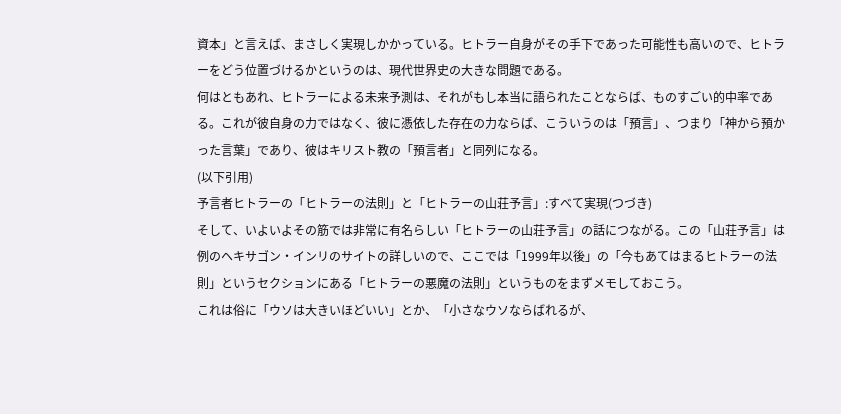資本」と言えば、まさしく実現しかかっている。ヒトラー自身がその手下であった可能性も高いので、ヒトラーをどう位置づけるかというのは、現代世界史の大きな問題である。
何はともあれ、ヒトラーによる未来予測は、それがもし本当に語られたことならば、ものすごい的中率である。これが彼自身の力ではなく、彼に憑依した存在の力ならば、こういうのは「預言」、つまり「神から預かった言葉」であり、彼はキリスト教の「預言者」と同列になる。
(以下引用)
予言者ヒトラーの「ヒトラーの法則」と「ヒトラーの山荘予言」:すべて実現(つづき)
そして、いよいよその筋では非常に有名らしい「ヒトラーの山荘予言」の話につながる。この「山荘予言」は例のヘキサゴン・インリのサイトの詳しいので、ここでは「1999年以後」の「今もあてはまるヒトラーの法則」というセクションにある「ヒトラーの悪魔の法則」というものをまずメモしておこう。
これは俗に「ウソは大きいほどいい」とか、「小さなウソならばれるが、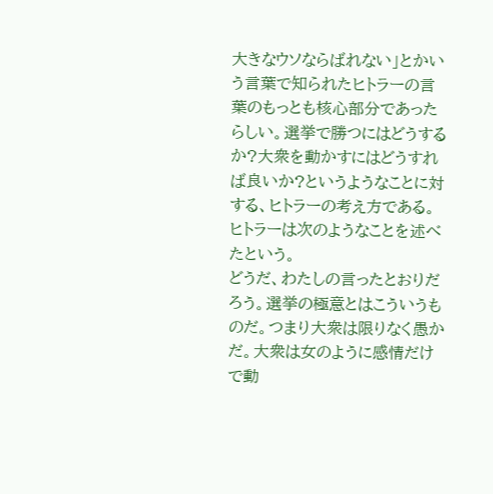大きなウソならばれない」とかいう言葉で知られたヒトラーの言葉のもっとも核心部分であったらしい。選挙で勝つにはどうするか?大衆を動かすにはどうすれば良いか?というようなことに対する、ヒトラーの考え方である。
ヒトラーは次のようなことを述べたという。
どうだ、わたしの言ったとおりだろう。選挙の極意とはこういうものだ。つまり大衆は限りなく愚かだ。大衆は女のように感情だけで動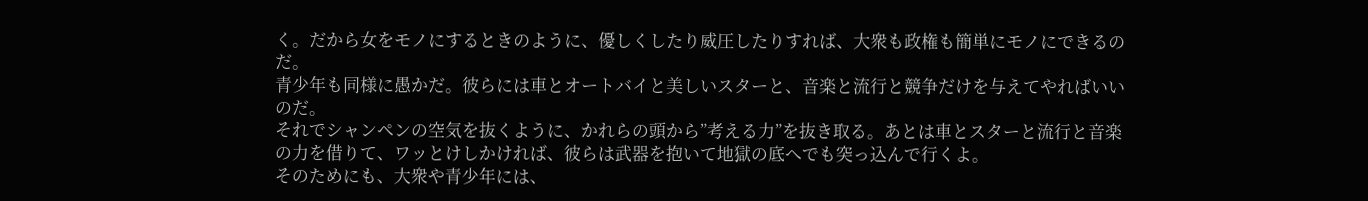く。だから女をモノにするときのように、優しくしたり威圧したりすれば、大衆も政権も簡単にモノにできるのだ。
青少年も同様に愚かだ。彼らには車とオートバイと美しいスターと、音楽と流行と競争だけを与えてやればいいのだ。
それでシャンペンの空気を抜くように、かれらの頭から”考える力”を抜き取る。あとは車とスターと流行と音楽の力を借りて、ワッとけしかければ、彼らは武器を抱いて地獄の底へでも突っ込んで行くよ。
そのためにも、大衆や青少年には、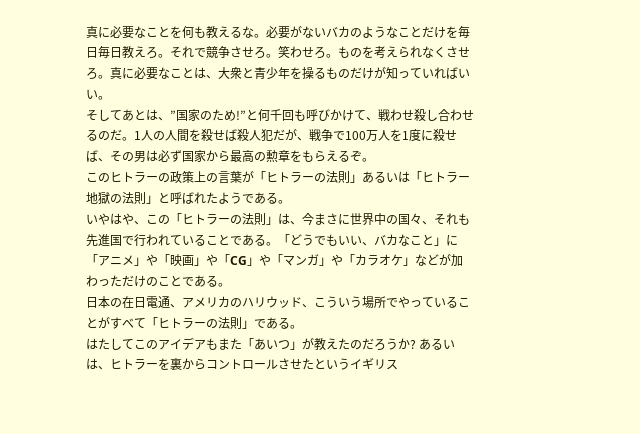真に必要なことを何も教えるな。必要がないバカのようなことだけを毎日毎日教えろ。それで競争させろ。笑わせろ。ものを考えられなくさせろ。真に必要なことは、大衆と青少年を操るものだけが知っていればいい。
そしてあとは、”国家のため!”と何千回も呼びかけて、戦わせ殺し合わせるのだ。1人の人間を殺せば殺人犯だが、戦争で100万人を1度に殺せば、その男は必ず国家から最高の勲章をもらえるぞ。
このヒトラーの政策上の言葉が「ヒトラーの法則」あるいは「ヒトラー地獄の法則」と呼ばれたようである。
いやはや、この「ヒトラーの法則」は、今まさに世界中の国々、それも先進国で行われていることである。「どうでもいい、バカなこと」に「アニメ」や「映画」や「CG」や「マンガ」や「カラオケ」などが加わっただけのことである。
日本の在日電通、アメリカのハリウッド、こういう場所でやっていることがすべて「ヒトラーの法則」である。
はたしてこのアイデアもまた「あいつ」が教えたのだろうか? あるいは、ヒトラーを裏からコントロールさせたというイギリス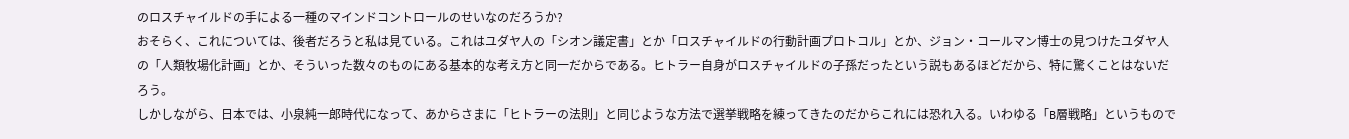のロスチャイルドの手による一種のマインドコントロールのせいなのだろうか?
おそらく、これについては、後者だろうと私は見ている。これはユダヤ人の「シオン議定書」とか「ロスチャイルドの行動計画プロトコル」とか、ジョン・コールマン博士の見つけたユダヤ人の「人類牧場化計画」とか、そういった数々のものにある基本的な考え方と同一だからである。ヒトラー自身がロスチャイルドの子孫だったという説もあるほどだから、特に驚くことはないだろう。
しかしながら、日本では、小泉純一郎時代になって、あからさまに「ヒトラーの法則」と同じような方法で選挙戦略を練ってきたのだからこれには恐れ入る。いわゆる「B層戦略」というもので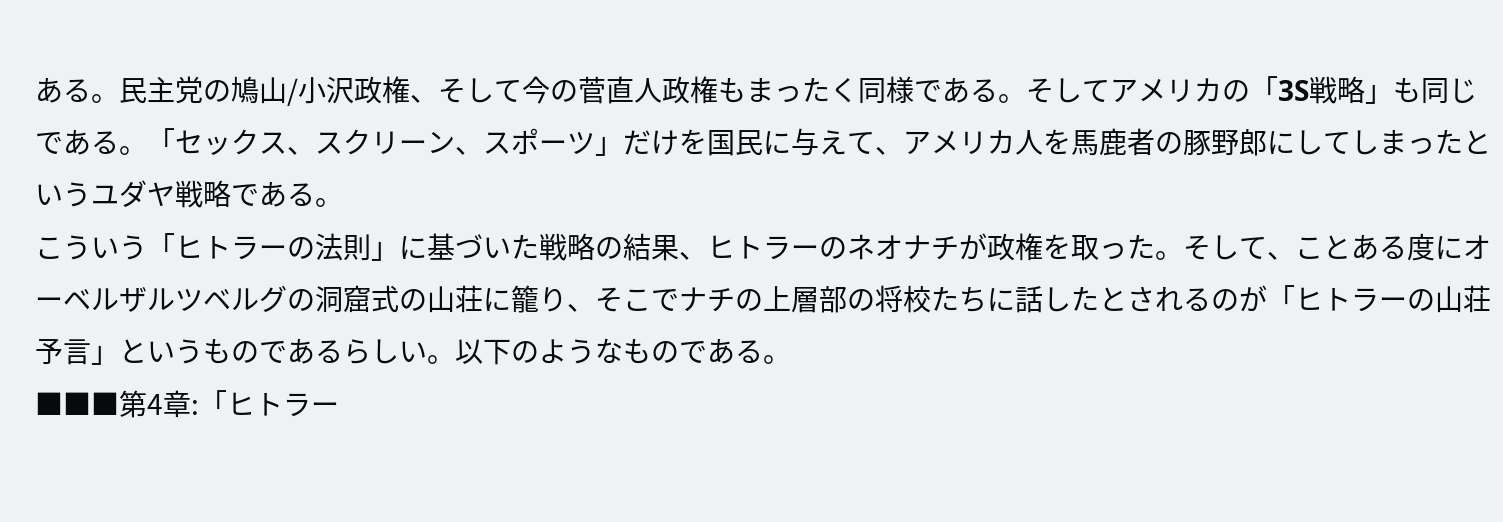ある。民主党の鳩山/小沢政権、そして今の菅直人政権もまったく同様である。そしてアメリカの「3S戦略」も同じである。「セックス、スクリーン、スポーツ」だけを国民に与えて、アメリカ人を馬鹿者の豚野郎にしてしまったというユダヤ戦略である。
こういう「ヒトラーの法則」に基づいた戦略の結果、ヒトラーのネオナチが政権を取った。そして、ことある度にオーベルザルツベルグの洞窟式の山荘に籠り、そこでナチの上層部の将校たちに話したとされるのが「ヒトラーの山荘予言」というものであるらしい。以下のようなものである。
■■■第4章:「ヒトラー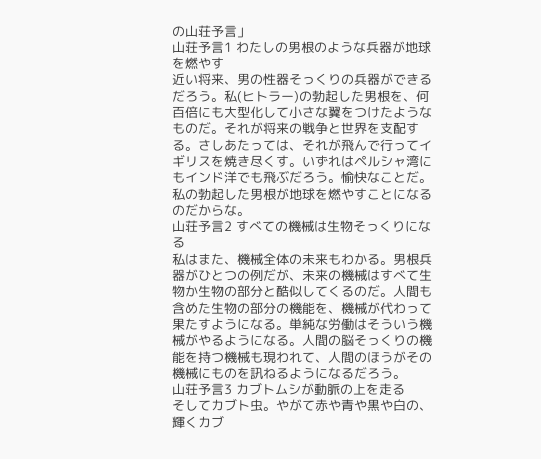の山荘予言」
山荘予言1 わたしの男根のような兵器が地球を燃やす
近い将来、男の性器そっくりの兵器ができるだろう。私(ヒトラー)の勃起した男根を、何百倍にも大型化して小さな翼をつけたようなものだ。それが将来の戦争と世界を支配する。さしあたっては、それが飛んで行ってイギリスを焼き尽くす。いずれはペルシャ湾にもインド洋でも飛ぶだろう。愉快なことだ。私の勃起した男根が地球を燃やすことになるのだからな。
山荘予言2 すべての機械は生物そっくりになる
私はまた、機械全体の未来もわかる。男根兵器がひとつの例だが、未来の機械はすべて生物か生物の部分と酷似してくるのだ。人間も含めた生物の部分の機能を、機械が代わって果たすようになる。単純な労働はそういう機械がやるようになる。人間の脳そっくりの機能を持つ機械も現われて、人間のほうがその機械にものを訊ねるようになるだろう。
山荘予言3 カブトムシが動脈の上を走る
そしてカブト虫。やがて赤や青や黒や白の、輝くカブ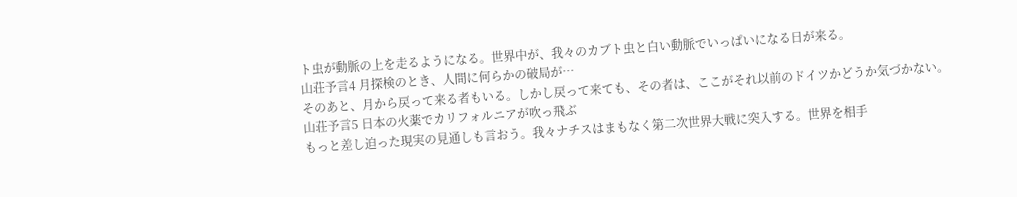ト虫が動脈の上を走るようになる。世界中が、我々のカブト虫と白い動脈でいっぱいになる日が来る。
山荘予言4 月探検のとき、人間に何らかの破局が…
そのあと、月から戻って来る者もいる。しかし戻って来ても、その者は、ここがそれ以前のドイツかどうか気づかない。
山荘予言5 日本の火薬でカリフォルニアが吹っ飛ぶ
もっと差し迫った現実の見通しも言おう。我々ナチスはまもなく第二次世界大戦に突入する。世界を相手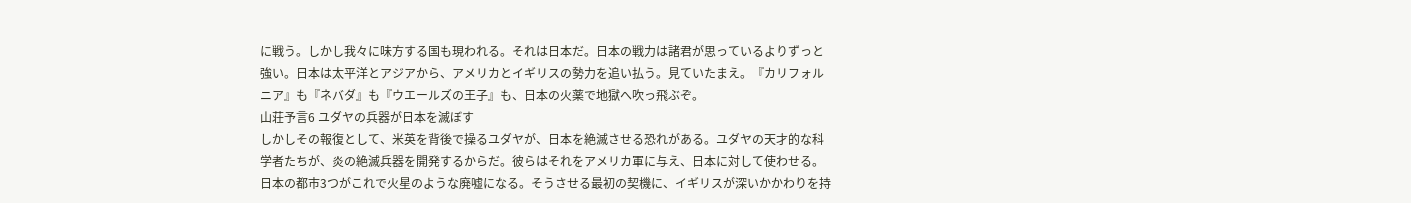に戦う。しかし我々に味方する国も現われる。それは日本だ。日本の戦力は諸君が思っているよりずっと強い。日本は太平洋とアジアから、アメリカとイギリスの勢力を追い払う。見ていたまえ。『カリフォルニア』も『ネバダ』も『ウエールズの王子』も、日本の火薬で地獄へ吹っ飛ぶぞ。
山荘予言6 ユダヤの兵器が日本を滅ぼす
しかしその報復として、米英を背後で操るユダヤが、日本を絶滅させる恐れがある。ユダヤの天才的な科学者たちが、炎の絶滅兵器を開発するからだ。彼らはそれをアメリカ軍に与え、日本に対して使わせる。日本の都市3つがこれで火星のような廃嘘になる。そうさせる最初の契機に、イギリスが深いかかわりを持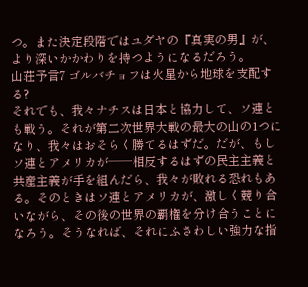つ。また決定段階ではユダヤの『真実の男』が、より深いかかわりを持つようになるだろう。
山荘予言7 ゴルバチョフは火星から地球を支配する?
それでも、我々ナチスは日本と協力して、ソ連とも戦う。それが第二次世界大戦の最大の山の1つになり、我々はおそらく勝てるはずだ。だが、もしソ連とアメリカが──相反するはずの民主主義と共産主義が手を組んだら、我々が敗れる恐れもある。そのときはソ連とアメリカが、激しく競り合いながら、その後の世界の覇権を分け合うことになろう。そうなれば、それにふさわしい強力な指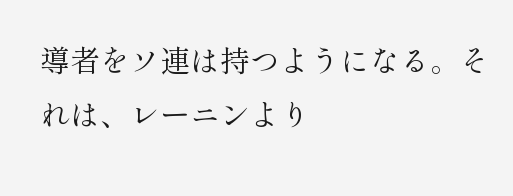導者をソ連は持つようになる。それは、レーニンより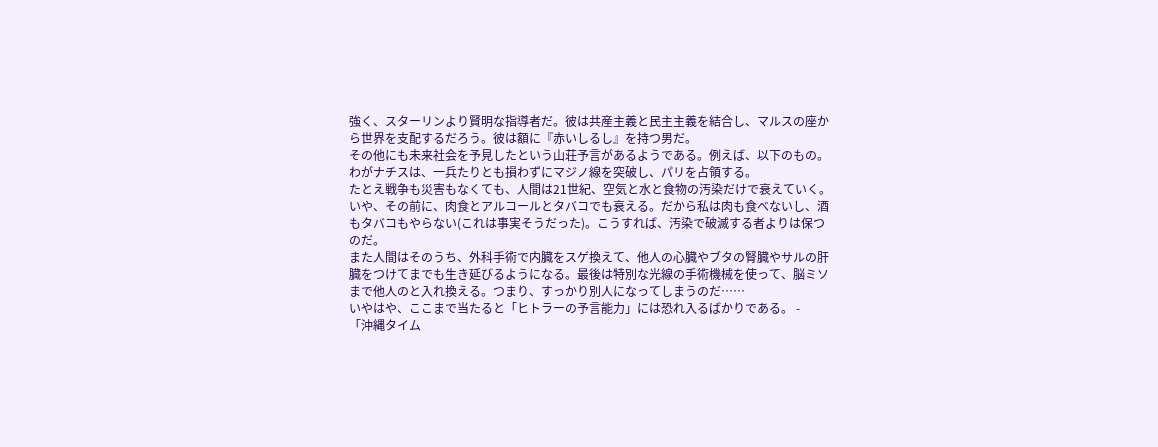強く、スターリンより賢明な指導者だ。彼は共産主義と民主主義を結合し、マルスの座から世界を支配するだろう。彼は額に『赤いしるし』を持つ男だ。
その他にも未来社会を予見したという山荘予言があるようである。例えば、以下のもの。
わがナチスは、一兵たりとも損わずにマジノ線を突破し、パリを占領する。
たとえ戦争も災害もなくても、人間は21世紀、空気と水と食物の汚染だけで衰えていく。いや、その前に、肉食とアルコールとタバコでも衰える。だから私は肉も食べないし、酒もタバコもやらない(これは事実そうだった)。こうすれば、汚染で破滅する者よりは保つのだ。
また人間はそのうち、外科手術で内臓をスゲ換えて、他人の心臓やブタの腎臓やサルの肝臓をつけてまでも生き延びるようになる。最後は特別な光線の手術機械を使って、脳ミソまで他人のと入れ換える。つまり、すっかり別人になってしまうのだ……
いやはや、ここまで当たると「ヒトラーの予言能力」には恐れ入るばかりである。 -
「沖縄タイム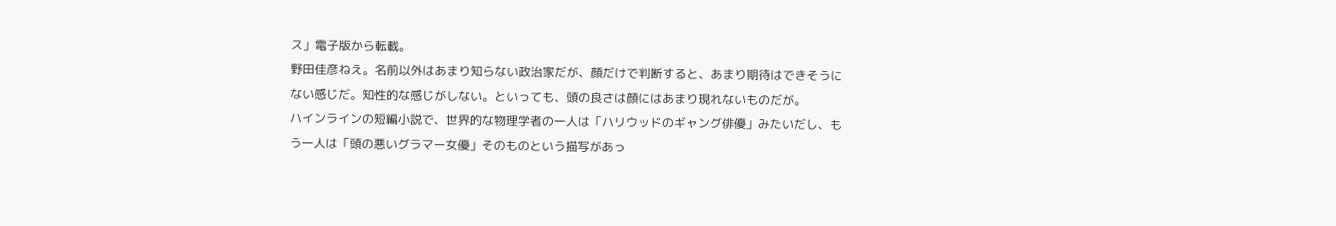ス」電子版から転載。
野田佳彦ねえ。名前以外はあまり知らない政治家だが、顔だけで判断すると、あまり期待はできそうにない感じだ。知性的な感じがしない。といっても、頭の良さは顔にはあまり現れないものだが。
ハインラインの短編小説で、世界的な物理学者の一人は「ハリウッドのギャング俳優」みたいだし、もう一人は「頭の悪いグラマー女優」そのものという描写があっ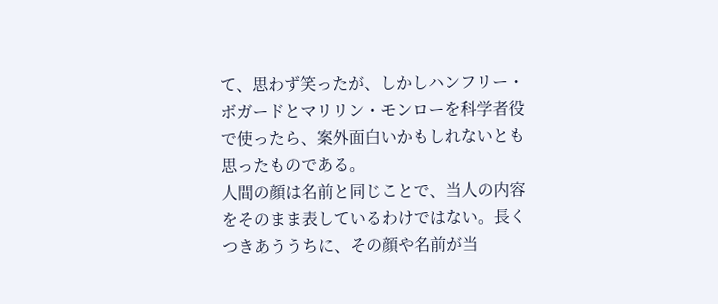て、思わず笑ったが、しかしハンフリー・ボガードとマリリン・モンローを科学者役で使ったら、案外面白いかもしれないとも思ったものである。
人間の顔は名前と同じことで、当人の内容をそのまま表しているわけではない。長くつきあううちに、その顔や名前が当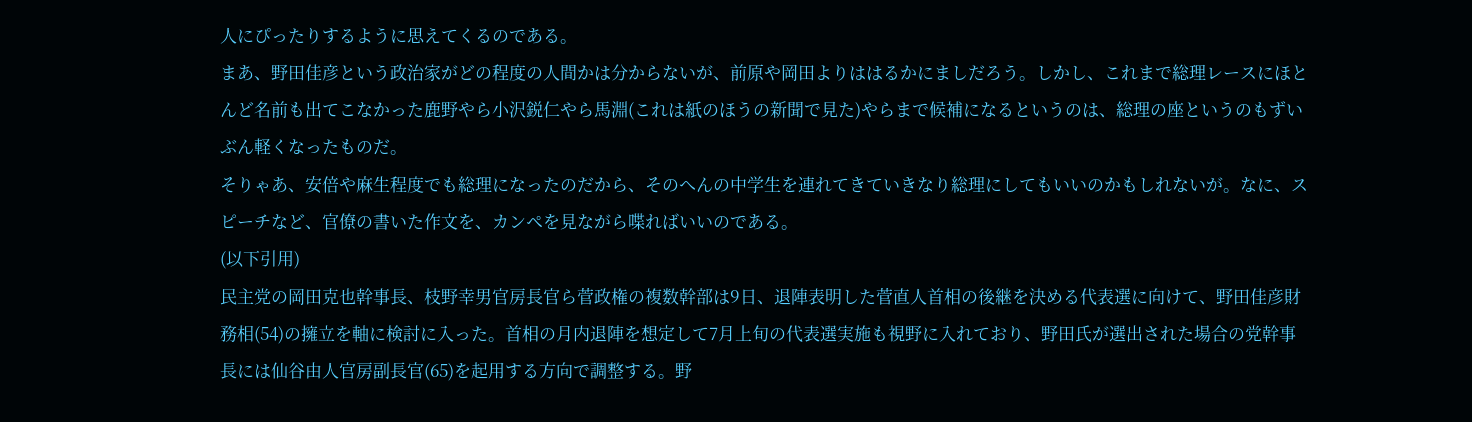人にぴったりするように思えてくるのである。
まあ、野田佳彦という政治家がどの程度の人間かは分からないが、前原や岡田よりははるかにましだろう。しかし、これまで総理レースにほとんど名前も出てこなかった鹿野やら小沢鋭仁やら馬淵(これは紙のほうの新聞で見た)やらまで候補になるというのは、総理の座というのもずいぶん軽くなったものだ。
そりゃあ、安倍や麻生程度でも総理になったのだから、そのへんの中学生を連れてきていきなり総理にしてもいいのかもしれないが。なに、スピーチなど、官僚の書いた作文を、カンペを見ながら喋ればいいのである。
(以下引用)
民主党の岡田克也幹事長、枝野幸男官房長官ら菅政権の複数幹部は9日、退陣表明した菅直人首相の後継を決める代表選に向けて、野田佳彦財務相(54)の擁立を軸に検討に入った。首相の月内退陣を想定して7月上旬の代表選実施も視野に入れており、野田氏が選出された場合の党幹事長には仙谷由人官房副長官(65)を起用する方向で調整する。野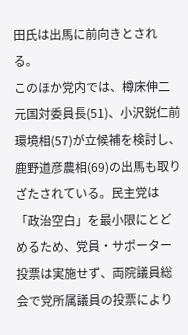田氏は出馬に前向きとされる。
このほか党内では、樽床伸二元国対委員長(51)、小沢鋭仁前環境相(57)が立候補を検討し、鹿野道彦農相(69)の出馬も取りざたされている。民主党は「政治空白」を最小限にとどめるため、党員・サポーター投票は実施せず、両院議員総会で党所属議員の投票により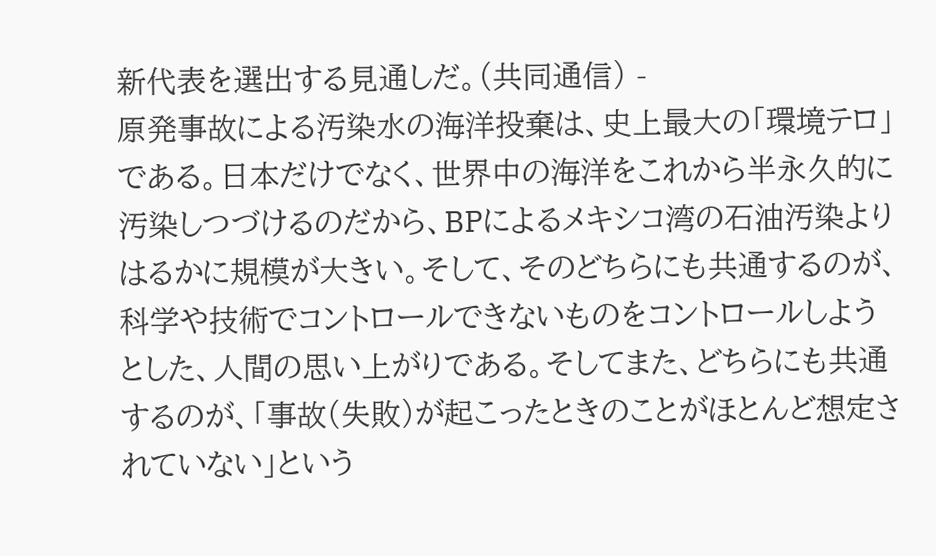新代表を選出する見通しだ。(共同通信) -
原発事故による汚染水の海洋投棄は、史上最大の「環境テロ」である。日本だけでなく、世界中の海洋をこれから半永久的に汚染しつづけるのだから、BPによるメキシコ湾の石油汚染よりはるかに規模が大きい。そして、そのどちらにも共通するのが、科学や技術でコントロールできないものをコントロールしようとした、人間の思い上がりである。そしてまた、どちらにも共通するのが、「事故(失敗)が起こったときのことがほとんど想定されていない」という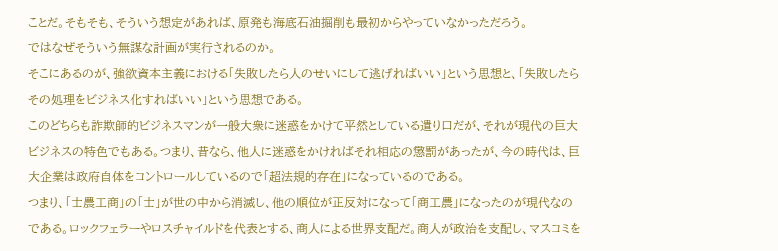ことだ。そもそも、そういう想定があれば、原発も海底石油掘削も最初からやっていなかっただろう。
ではなぜそういう無謀な計画が実行されるのか。
そこにあるのが、強欲資本主義における「失敗したら人のせいにして逃げればいい」という思想と、「失敗したらその処理をビジネス化すればいい」という思想である。
このどちらも詐欺師的ビジネスマンが一般大衆に迷惑をかけて平然としている遣り口だが、それが現代の巨大ビジネスの特色でもある。つまり、昔なら、他人に迷惑をかければそれ相応の懲罰があったが、今の時代は、巨大企業は政府自体をコントロールしているので「超法規的存在」になっているのである。
つまり、「士農工商」の「士」が世の中から消滅し、他の順位が正反対になって「商工農」になったのが現代なのである。ロックフェラーやロスチャイルドを代表とする、商人による世界支配だ。商人が政治を支配し、マスコミを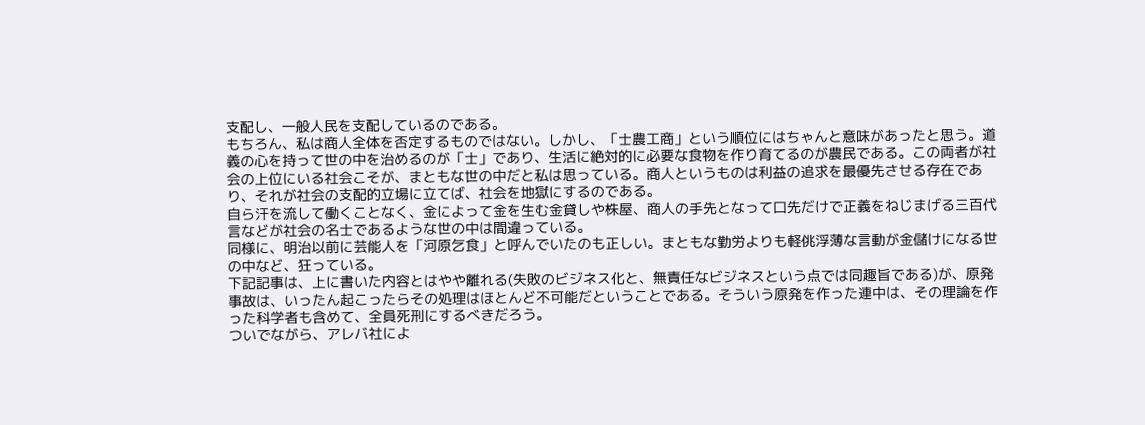支配し、一般人民を支配しているのである。
もちろん、私は商人全体を否定するものではない。しかし、「士農工商」という順位にはちゃんと意味があったと思う。道義の心を持って世の中を治めるのが「士」であり、生活に絶対的に必要な食物を作り育てるのが農民である。この両者が社会の上位にいる社会こそが、まともな世の中だと私は思っている。商人というものは利益の追求を最優先させる存在であり、それが社会の支配的立場に立てば、社会を地獄にするのである。
自ら汗を流して働くことなく、金によって金を生む金貸しや株屋、商人の手先となって口先だけで正義をねじまげる三百代言などが社会の名士であるような世の中は間違っている。
同様に、明治以前に芸能人を「河原乞食」と呼んでいたのも正しい。まともな勤労よりも軽佻浮薄な言動が金儲けになる世の中など、狂っている。
下記記事は、上に書いた内容とはやや離れる(失敗のビジネス化と、無責任なビジネスという点では同趣旨である)が、原発事故は、いったん起こったらその処理はほとんど不可能だということである。そういう原発を作った連中は、その理論を作った科学者も含めて、全員死刑にするべきだろう。
ついでながら、アレバ社によ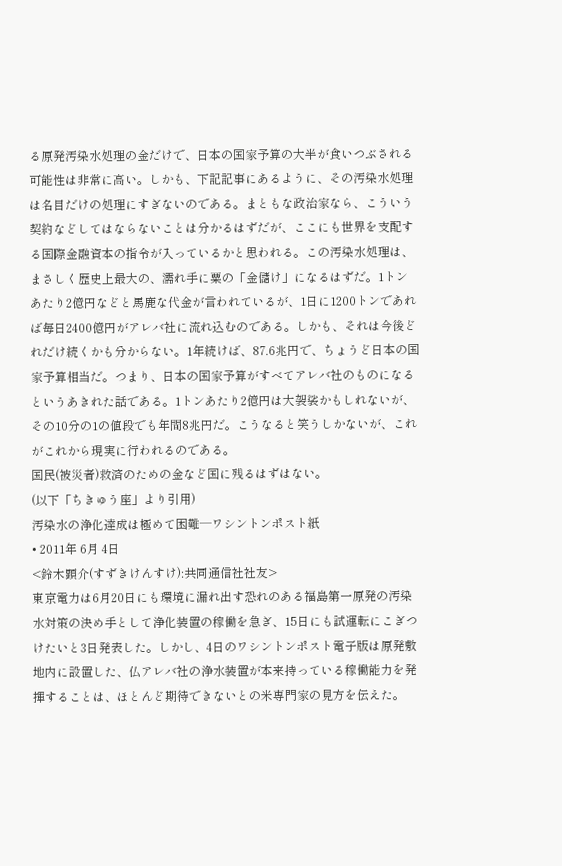る原発汚染水処理の金だけで、日本の国家予算の大半が食いつぶされる可能性は非常に高い。しかも、下記記事にあるように、その汚染水処理は名目だけの処理にすぎないのである。まともな政治家なら、こういう契約などしてはならないことは分かるはずだが、ここにも世界を支配する国際金融資本の指令が入っているかと思われる。この汚染水処理は、まさしく歴史上最大の、濡れ手に粟の「金儲け」になるはずだ。1トンあたり2億円などと馬鹿な代金が言われているが、1日に1200トンであれば毎日2400億円がアレバ社に流れ込むのである。しかも、それは今後どれだけ続くかも分からない。1年続けば、87.6兆円で、ちょうど日本の国家予算相当だ。つまり、日本の国家予算がすべてアレバ社のものになるというあきれた話である。1トンあたり2億円は大袈裟かもしれないが、その10分の1の値段でも年間8兆円だ。こうなると笑うしかないが、これがこれから現実に行われるのである。
国民(被災者)救済のための金など国に残るはずはない。
(以下「ちきゅう座」より引用)
汚染水の浄化達成は極めて困難─ワシントンポスト紙
• 2011年 6月 4日
<鈴木顕介(すずきけんすけ):共同通信社社友>
東京電力は6月20日にも環境に漏れ出す恐れのある福島第一原発の汚染水対策の決め手として浄化装置の稼働を急ぎ、15日にも試運転にこぎつけたいと3日発表した。しかし、4日のワシントンポスト電子版は原発敷地内に設置した、仏アレバ社の浄水装置が本来持っている稼働能力を発揮することは、ほとんど期待できないとの米専門家の見方を伝えた。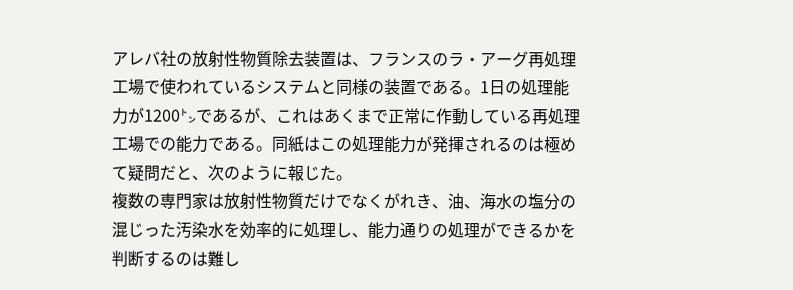アレバ社の放射性物質除去装置は、フランスのラ・アーグ再処理工場で使われているシステムと同様の装置である。1日の処理能力が1200㌧であるが、これはあくまで正常に作動している再処理工場での能力である。同紙はこの処理能力が発揮されるのは極めて疑問だと、次のように報じた。
複数の専門家は放射性物質だけでなくがれき、油、海水の塩分の混じった汚染水を効率的に処理し、能力通りの処理ができるかを判断するのは難し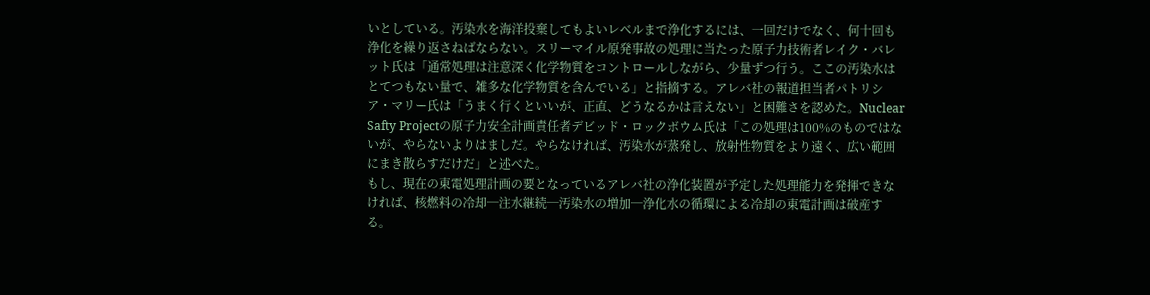いとしている。汚染水を海洋投棄してもよいレベルまで浄化するには、一回だけでなく、何十回も浄化を繰り返さねばならない。スリーマイル原発事故の処理に当たった原子力技術者レイク・バレット氏は「通常処理は注意深く化学物質をコントロールしながら、少量ずつ行う。ここの汚染水はとてつもない量で、雑多な化学物質を含んでいる」と指摘する。アレバ社の報道担当者パトリシア・マリー氏は「うまく行くといいが、正直、どうなるかは言えない」と困難さを認めた。Nuclear Safty Projectの原子力安全計画責任者デビッド・ロックボウム氏は「この処理は100%のものではないが、やらないよりはましだ。やらなければ、汚染水が蒸発し、放射性物質をより遠く、広い範囲にまき散らすだけだ」と述べた。
もし、現在の東電処理計画の要となっているアレバ社の浄化装置が予定した処理能力を発揮できなければ、核燃料の冷却─注水継続─汚染水の増加─浄化水の循環による冷却の東電計画は破産する。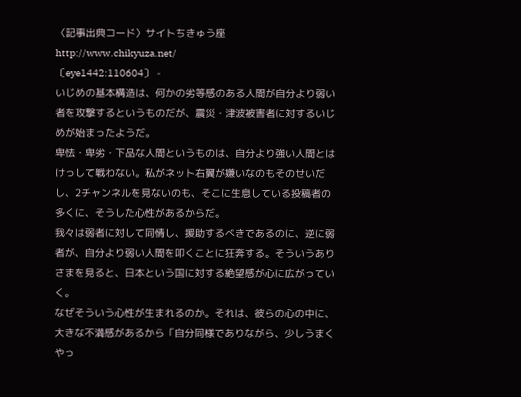〈記事出典コード〉サイトちきゅう座 http://www.chikyuza.net/
〔eye1442:110604〕 -
いじめの基本構造は、何かの劣等感のある人間が自分より弱い者を攻撃するというものだが、震災・津波被害者に対するいじめが始まったようだ。
卑怯・卑劣・下品な人間というものは、自分より強い人間とはけっして戦わない。私がネット右翼が嫌いなのもそのせいだし、2チャンネルを見ないのも、そこに生息している投稿者の多くに、そうした心性があるからだ。
我々は弱者に対して同情し、援助するべきであるのに、逆に弱者が、自分より弱い人間を叩くことに狂奔する。そういうありさまを見ると、日本という国に対する絶望感が心に広がっていく。
なぜそういう心性が生まれるのか。それは、彼らの心の中に、大きな不満感があるから「自分同様でありながら、少しうまくやっ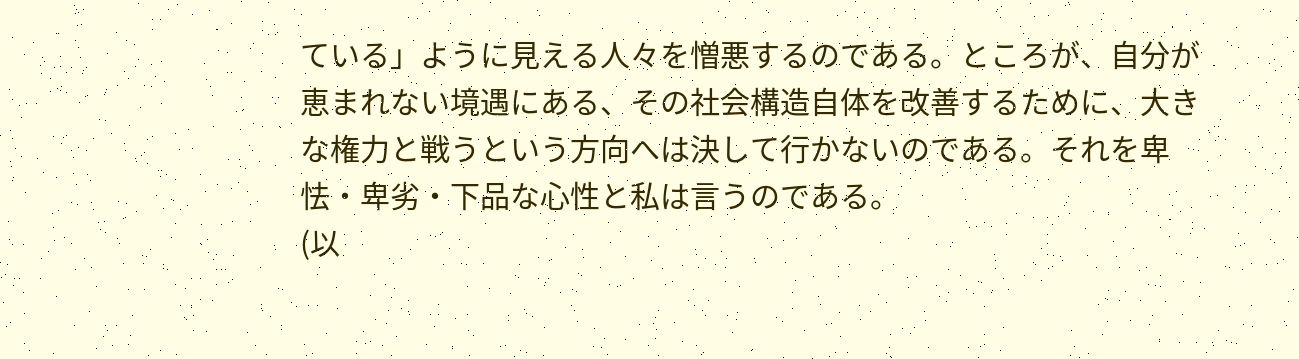ている」ように見える人々を憎悪するのである。ところが、自分が恵まれない境遇にある、その社会構造自体を改善するために、大きな権力と戦うという方向へは決して行かないのである。それを卑怯・卑劣・下品な心性と私は言うのである。
(以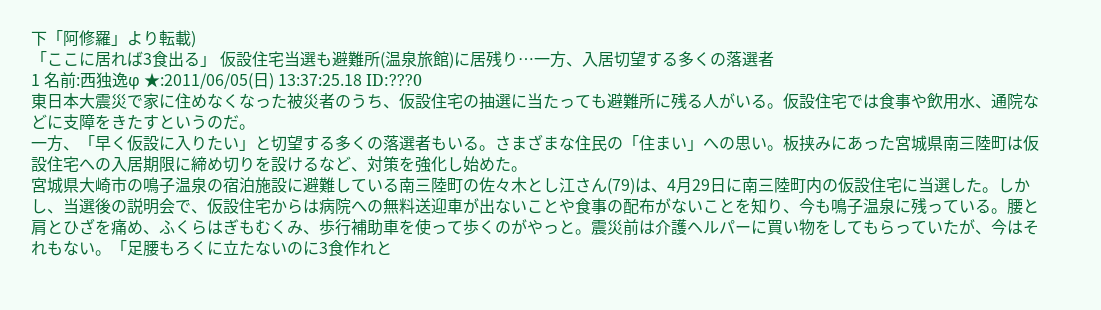下「阿修羅」より転載)
「ここに居れば3食出る」 仮設住宅当選も避難所(温泉旅館)に居残り…一方、入居切望する多くの落選者
1 名前:西独逸φ ★:2011/06/05(日) 13:37:25.18 ID:???0
東日本大震災で家に住めなくなった被災者のうち、仮設住宅の抽選に当たっても避難所に残る人がいる。仮設住宅では食事や飲用水、通院などに支障をきたすというのだ。
一方、「早く仮設に入りたい」と切望する多くの落選者もいる。さまざまな住民の「住まい」への思い。板挟みにあった宮城県南三陸町は仮設住宅への入居期限に締め切りを設けるなど、対策を強化し始めた。
宮城県大崎市の鳴子温泉の宿泊施設に避難している南三陸町の佐々木とし江さん(79)は、4月29日に南三陸町内の仮設住宅に当選した。しかし、当選後の説明会で、仮設住宅からは病院への無料送迎車が出ないことや食事の配布がないことを知り、今も鳴子温泉に残っている。腰と肩とひざを痛め、ふくらはぎもむくみ、歩行補助車を使って歩くのがやっと。震災前は介護ヘルパーに買い物をしてもらっていたが、今はそれもない。「足腰もろくに立たないのに3食作れと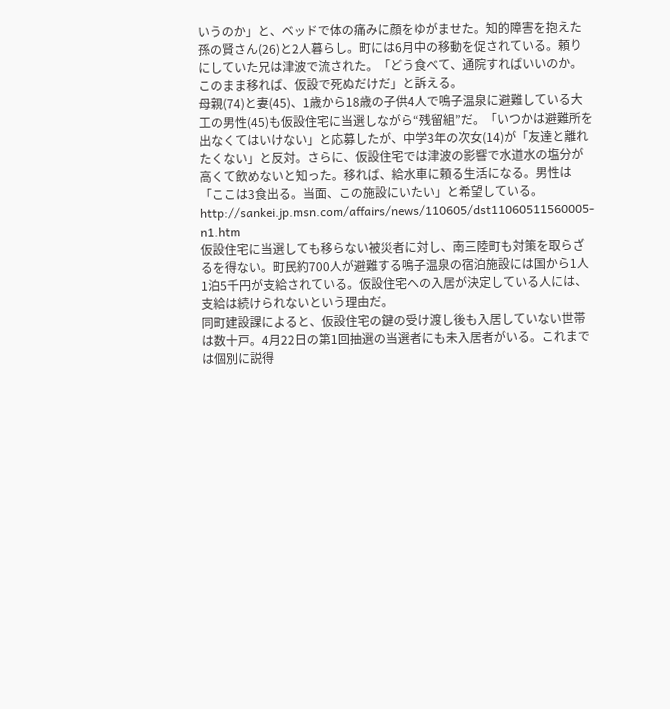いうのか」と、ベッドで体の痛みに顔をゆがませた。知的障害を抱えた孫の賢さん(26)と2人暮らし。町には6月中の移動を促されている。頼りにしていた兄は津波で流された。「どう食べて、通院すればいいのか。このまま移れば、仮設で死ぬだけだ」と訴える。
母親(74)と妻(45)、1歳から18歳の子供4人で鳴子温泉に避難している大工の男性(45)も仮設住宅に当選しながら“残留組”だ。「いつかは避難所を出なくてはいけない」と応募したが、中学3年の次女(14)が「友達と離れたくない」と反対。さらに、仮設住宅では津波の影響で水道水の塩分が高くて飲めないと知った。移れば、給水車に頼る生活になる。男性は「ここは3食出る。当面、この施設にいたい」と希望している。
http://sankei.jp.msn.com/affairs/news/110605/dst11060511560005-n1.htm
仮設住宅に当選しても移らない被災者に対し、南三陸町も対策を取らざるを得ない。町民約700人が避難する鳴子温泉の宿泊施設には国から1人1泊5千円が支給されている。仮設住宅への入居が決定している人には、支給は続けられないという理由だ。
同町建設課によると、仮設住宅の鍵の受け渡し後も入居していない世帯は数十戸。4月22日の第1回抽選の当選者にも未入居者がいる。これまでは個別に説得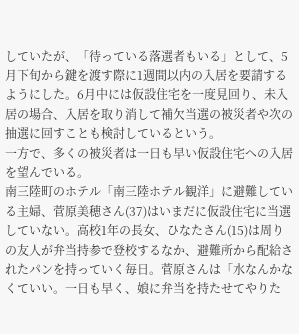していたが、「待っている落選者もいる」として、5月下旬から鍵を渡す際に1週間以内の入居を要請するようにした。6月中には仮設住宅を一度見回り、未入居の場合、入居を取り消して補欠当選の被災者や次の抽選に回すことも検討しているという。
一方で、多くの被災者は一日も早い仮設住宅への入居を望んでいる。
南三陸町のホテル「南三陸ホテル観洋」に避難している主婦、菅原美穂さん(37)はいまだに仮設住宅に当選していない。高校1年の長女、ひなたさん(15)は周りの友人が弁当持参で登校するなか、避難所から配給されたパンを持っていく毎日。菅原さんは「水なんかなくていい。一日も早く、娘に弁当を持たせてやりた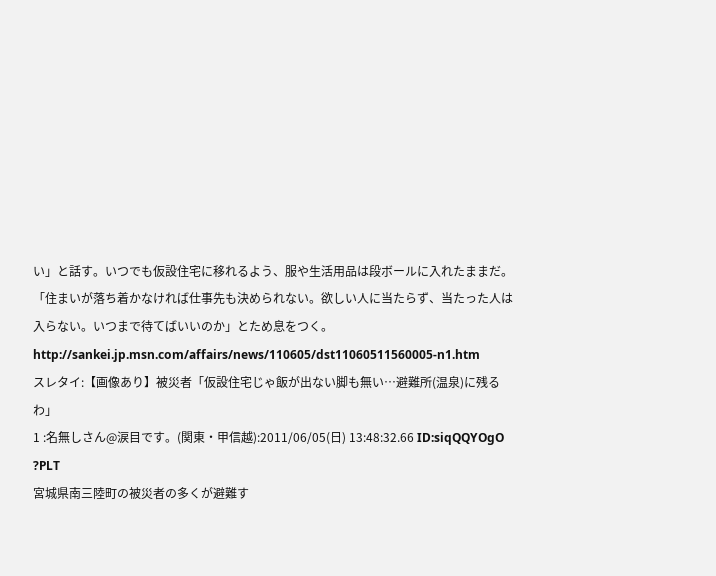い」と話す。いつでも仮設住宅に移れるよう、服や生活用品は段ボールに入れたままだ。「住まいが落ち着かなければ仕事先も決められない。欲しい人に当たらず、当たった人は入らない。いつまで待てばいいのか」とため息をつく。
http://sankei.jp.msn.com/affairs/news/110605/dst11060511560005-n1.htm
スレタイ:【画像あり】被災者「仮設住宅じゃ飯が出ない脚も無い…避難所(温泉)に残るわ」
1 :名無しさん@涙目です。(関東・甲信越):2011/06/05(日) 13:48:32.66 ID:siqQQYOgO ?PLT
宮城県南三陸町の被災者の多くが避難す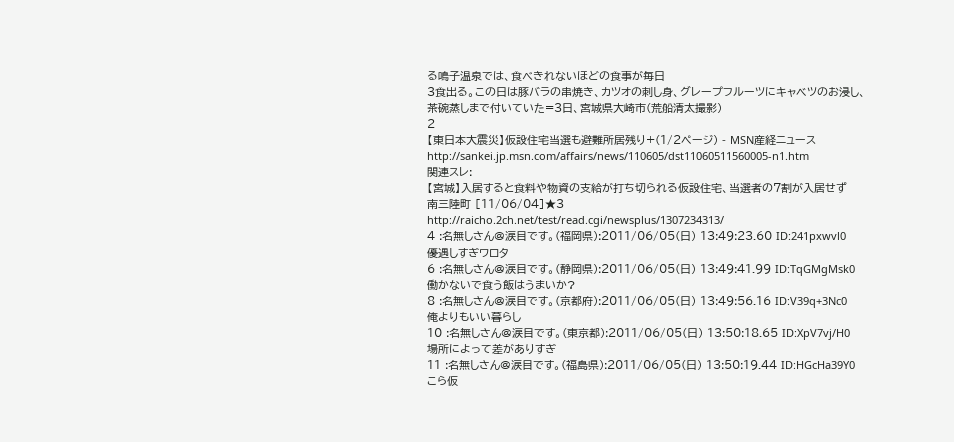る鳴子温泉では、食べきれないほどの食事が毎日
3食出る。この日は豚バラの串焼き、カツオの刺し身、グレープフルーツにキャベツのお浸し、
茶碗蒸しまで付いていた=3日、宮城県大崎市(荒船清太撮影)
2
【東日本大震災】仮設住宅当選も避難所居残り+(1/2ページ) - MSN産経ニュース
http://sankei.jp.msn.com/affairs/news/110605/dst11060511560005-n1.htm
関連スレ:
【宮城】入居すると食料や物資の支給が打ち切られる仮設住宅、当選者の7割が入居せず
南三陸町 [11/06/04]★3
http://raicho.2ch.net/test/read.cgi/newsplus/1307234313/
4 :名無しさん@涙目です。(福岡県):2011/06/05(日) 13:49:23.60 ID:241pxwvl0
優遇しすぎワロタ
6 :名無しさん@涙目です。(静岡県):2011/06/05(日) 13:49:41.99 ID:TqGMgMsk0
働かないで食う飯はうまいか?
8 :名無しさん@涙目です。(京都府):2011/06/05(日) 13:49:56.16 ID:V39q+3Nc0
俺よりもいい暮らし
10 :名無しさん@涙目です。(東京都):2011/06/05(日) 13:50:18.65 ID:XpV7vj/H0
場所によって差がありすぎ
11 :名無しさん@涙目です。(福島県):2011/06/05(日) 13:50:19.44 ID:HGcHa39Y0
こら仮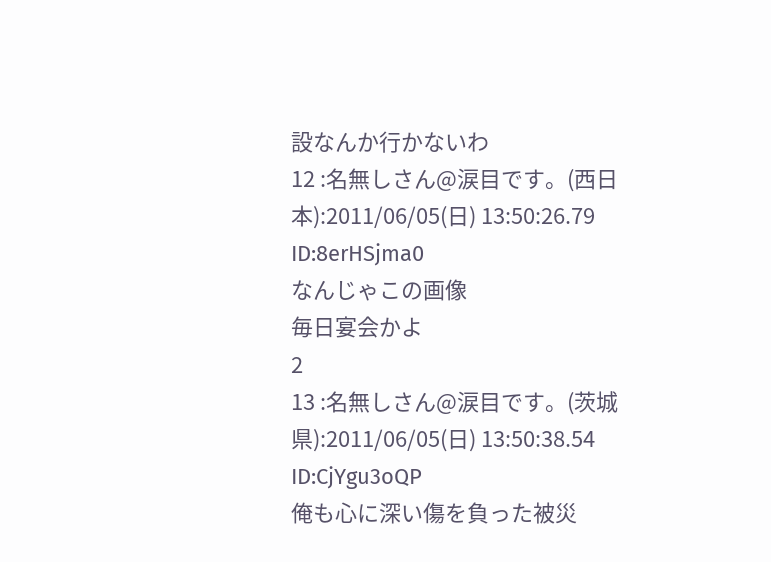設なんか行かないわ
12 :名無しさん@涙目です。(西日本):2011/06/05(日) 13:50:26.79 ID:8erHSjma0
なんじゃこの画像
毎日宴会かよ
2
13 :名無しさん@涙目です。(茨城県):2011/06/05(日) 13:50:38.54 ID:CjYgu3oQP
俺も心に深い傷を負った被災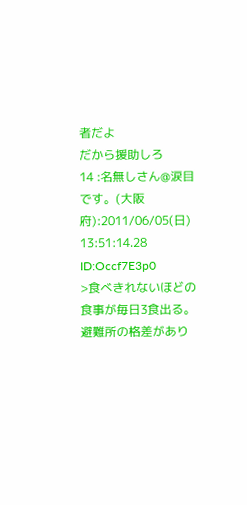者だよ
だから援助しろ
14 :名無しさん@涙目です。(大阪府):2011/06/05(日) 13:51:14.28 ID:Occf7E3p0
>食べきれないほどの食事が毎日3食出る。
避難所の格差があり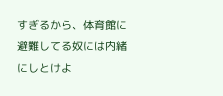すぎるから、体育館に避難してる奴には内緒にしとけよ